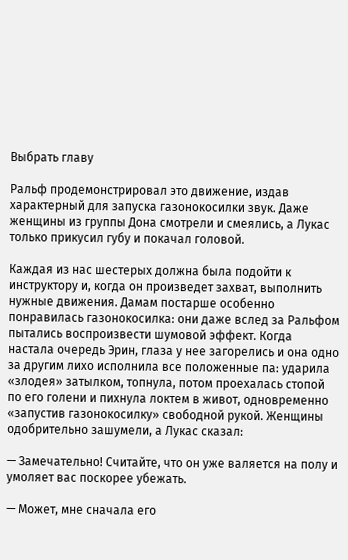Выбрать главу

Ральф продемонстрировал это движение, издав характерный для запуска газонокосилки звук. Даже женщины из группы Дона смотрели и смеялись, а Лукас только прикусил губу и покачал головой.

Каждая из нас шестерых должна была подойти к инструктору и, когда он произведет захват, выполнить нужные движения. Дамам постарше особенно понравилась газонокосилка: они даже вслед за Ральфом пытались воспроизвести шумовой эффект. Когда настала очередь Эрин, глаза у нее загорелись и она одно за другим лихо исполнила все положенные па: ударила «злодея» затылком, топнула, потом проехалась стопой по его голени и пихнула локтем в живот, одновременно «запустив газонокосилку» свободной рукой. Женщины одобрительно зашумели, а Лукас сказал:

— Замечательно! Считайте, что он уже валяется на полу и умоляет вас поскорее убежать.

— Может, мне сначала его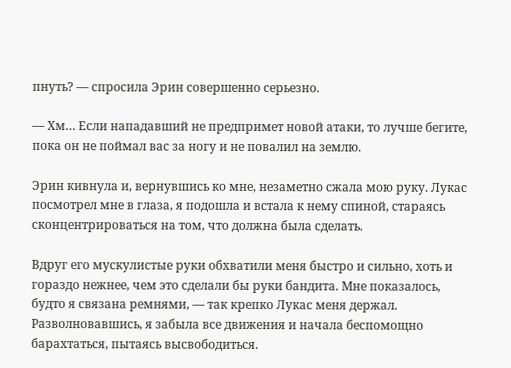пнуть? — спросила Эрин совершенно серьезно.

— Хм… Если нападавший не предпримет новой атаки, то лучше бегите, пока он не поймал вас за ногу и не повалил на землю.

Эрин кивнула и, вернувшись ко мне, незаметно сжала мою руку. Лукас посмотрел мне в глаза, я подошла и встала к нему спиной, стараясь сконцентрироваться на том, что должна была сделать.

Вдруг его мускулистые руки обхватили меня быстро и сильно, хоть и гораздо нежнее, чем это сделали бы руки бандита. Мне показалось, будто я связана ремнями, — так крепко Лукас меня держал. Разволновавшись, я забыла все движения и начала беспомощно барахтаться, пытаясь высвободиться.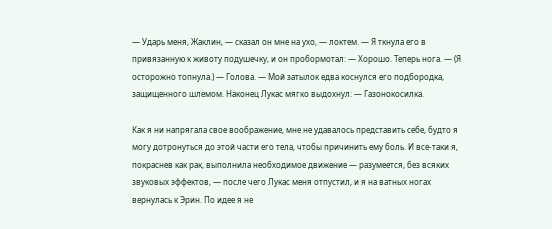— Ударь меня, Жаклин, — сказал он мне на ухо, — локтем. — Я ткнула его в привязанную к животу подушечку, и он пробормотал: — Хорошо. Теперь нога. — (Я осторожно топнула.) — Голова. — Мой затылок едва коснулся его подбородка, защищенного шлемом. Наконец Лукас мягко выдохнул: — Газонокосилка.

Как я ни напрягала свое воображение, мне не удавалось представить себе, будто я могу дотронуться до этой части его тела, чтобы причинить ему боль. И все-таки я, покраснев как рак, выполнила необходимое движение — разумеется, без всяких звуковых эффектов, — после чего Лукас меня отпустил, и я на ватных ногах вернулась к Эрин. По идее я не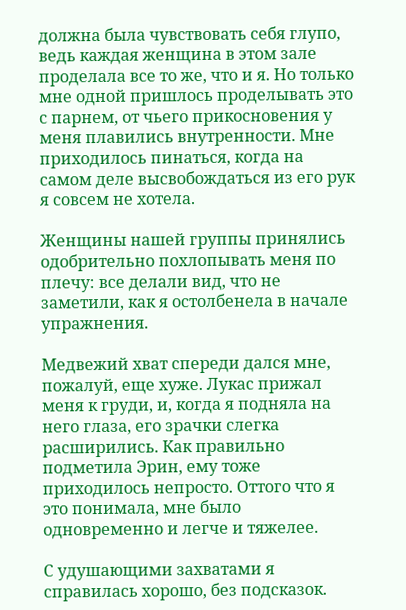должна была чувствовать себя глупо, ведь каждая женщина в этом зале проделала все то же, что и я. Но только мне одной пришлось проделывать это с парнем, от чьего прикосновения у меня плавились внутренности. Мне приходилось пинаться, когда на самом деле высвобождаться из его рук я совсем не хотела.

Женщины нашей группы принялись одобрительно похлопывать меня по плечу: все делали вид, что не заметили, как я остолбенела в начале упражнения.

Медвежий хват спереди дался мне, пожалуй, еще хуже. Лукас прижал меня к груди, и, когда я подняла на него глаза, его зрачки слегка расширились. Как правильно подметила Эрин, ему тоже приходилось непросто. Оттого что я это понимала, мне было одновременно и легче и тяжелее.

С удушающими захватами я справилась хорошо, без подсказок.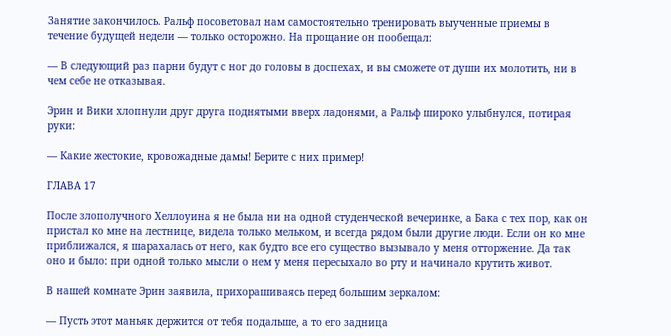Занятие закончилось. Ральф посоветовал нам самостоятельно тренировать выученные приемы в течение будущей недели — только осторожно. На прощание он пообещал:

— В следующий раз парни будут с ног до головы в доспехах, и вы сможете от души их молотить, ни в чем себе не отказывая.

Эрин и Вики хлопнули друг друга поднятыми вверх ладонями, а Ральф широко улыбнулся, потирая руки:

— Какие жестокие, кровожадные дамы! Берите с них пример!

ГЛАВА 17

После злополучного Хеллоуина я не была ни на одной студенческой вечеринке, а Бака с тех пор, как он пристал ко мне на лестнице, видела только мельком, и всегда рядом были другие люди. Если он ко мне приближался, я шарахалась от него, как будто все его существо вызывало у меня отторжение. Да так оно и было: при одной только мысли о нем у меня пересыхало во рту и начинало крутить живот.

В нашей комнате Эрин заявила, прихорашиваясь перед большим зеркалом:

— Пусть этот маньяк держится от тебя подальше, а то его задница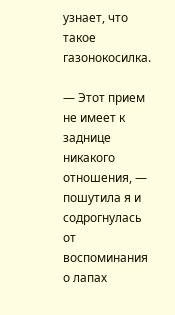узнает, что такое газонокосилка.

— Этот прием не имеет к заднице никакого отношения, — пошутила я и содрогнулась от воспоминания о лапах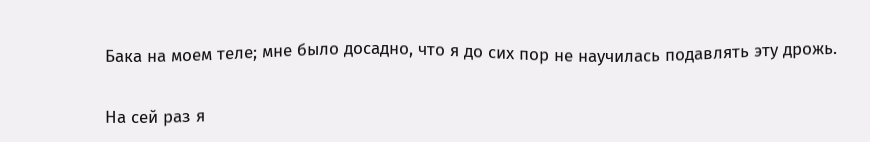Бака на моем теле; мне было досадно, что я до сих пор не научилась подавлять эту дрожь.

На сей раз я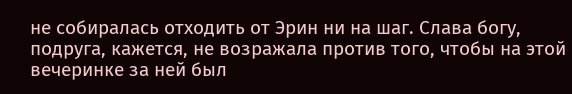не собиралась отходить от Эрин ни на шаг. Слава богу, подруга, кажется, не возражала против того, чтобы на этой вечеринке за ней был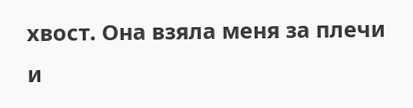хвост. Она взяла меня за плечи и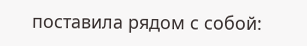поставила рядом с собой: